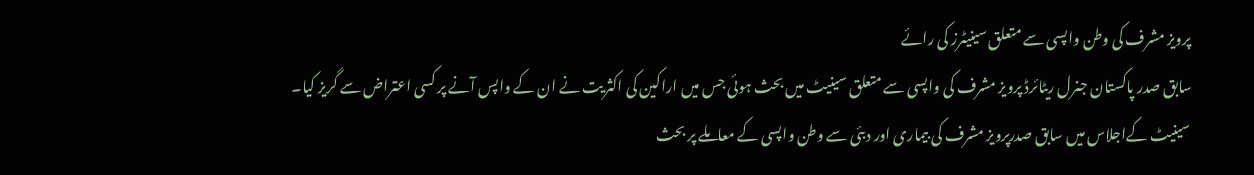پرویز مشرف کی وطن واپسی سے متعلق سینیٹرز کی رائے
سابق صدر پاکستان جنرل ریٹائرڈ پرویز مشرف کی واپسی سے متعلق سینیٹ میں بحث ہوئی جس میں اراکین کی اکثریت نے ان کے واپس آنے پر کسی اعتراض سے گریز کیا۔
سينيٹ کےاجلاس میں سابق صدرپرويز مشرف کى بيمارى اور دبئی سے وطن واپسى کے معاملے پر بحث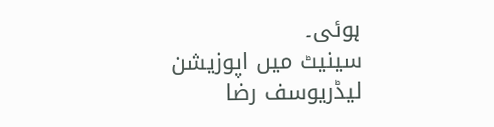ہوئی۔
سينيٹ میں اپوزیشن لیڈريوسف رضا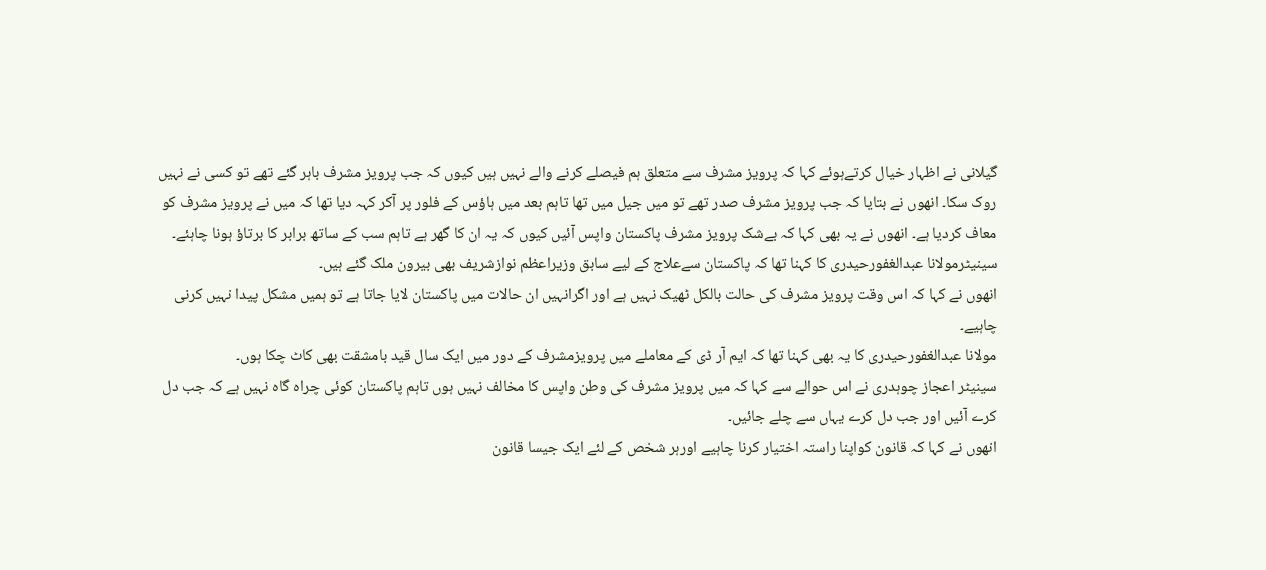گيلانى نے اظہار خيال کرتےہوئے کہا کہ پرویز مشرف سے متعلق ہم فيصلے کرنے والے نہیں ہيں کیوں کہ جب پرویز مشرف باہر گئے تھے تو کسى نے نہیں روک سکا۔ انھوں نے بتایا کہ جب پرویز مشرف صدر تھے تو میں جيل میں تھا تاہم بعد میں ہاؤس کے فلور پر آکر کہہ ديا تھا کہ میں نے پرويز مشرف کو معاف کردیا ہے۔ انھوں نے یہ بھی کہا کہ بےشک پرویز مشرف پاکستان واپس آئیں کیوں کہ یہ ان کا گھر ہے تاہم سب کے ساتھ برابر کا برتاؤ ہونا چاہئے۔
سینیٹرمولانا عبدالغفورحیدری کا کہنا تھا کہ پاکستان سےعلاج کے لیے سابق وزیراعظم نوازشریف بھی بیرون ملک گئے ہیں۔
انھوں نے کہا کہ اس وقت پرویز مشرف کی حالت بالکل ٹھیک نہیں ہے اور اگرانہیں ان حالات میں پاکستان لایا جاتا ہے تو ہمیں مشکل پیدا نہیں کرنی چاہیے۔
مولانا عبدالغفورحیدری کا یہ بھی کہنا تھا کہ ایم آر ڈی کے معاملے میں پرویزمشرف کے دور میں ایک سال قید بامشقت بھی کاٹ چکا ہوں۔
سينيٹر اعجاز چوہدری نے اس حوالے سے کہا کہ میں پرويز مشرف کی وطن واپس کا مخالف نہیں ہوں تاہم پاکستان کوئى چراہ گاہ نہیں ہے کہ جب دل کرے آئيں اور جب دل کرے يہاں سے چلے جائيں۔
انھوں نے کہا کہ قانون کواپنا راستہ اختيار کرنا چاہيے اورہر شخص کے لئے ايک جيسا قانون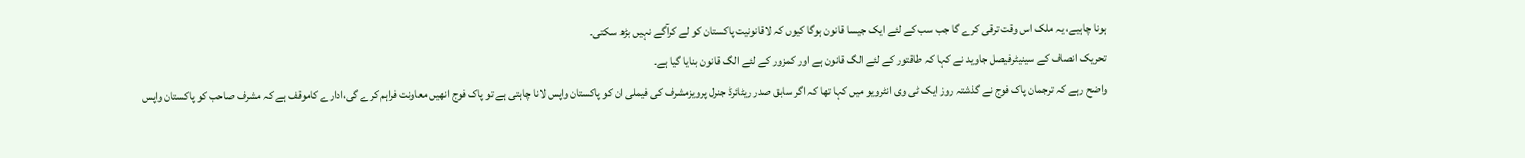ہونا چاہيے، یہ ملک اس وقت ترقى کرے گا جب سب کے لئے ايک جيسا قانون ہوگا کیوں کہ لاقانونیت پاکستان کو لے کرآگے نہیں بڑھ سکتى۔
تحریک انصاف کے سينيٹرفيصل جاويد نے کہا کہ طاقتور کے لئے الگ قانون ہے اور کمزور کے لئے الگ قانون بنایا گیا ہے۔
واضح رہے کہ ترجمان پاک فوج نے گذشتہ روز ایک ٹی وی انٹرویو میں کہا تھا کہ اگر سابق صدر ریٹائرڈ جنرل پرویزمشرف کی فیملی ان کو پاکستان واپس لانا چاہتی ہے تو پاک فوج انھیں معاونت فراہم کرے گی،ادارے کاموقف ہے کہ مشرف صاحب کو پاکستان واپس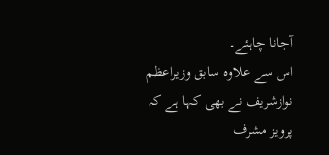آجانا چاہئے۔
اس سے علاوہ سابق وزیراعظم نوازشریف نے بھی کہا ہے کہ پرویز مشرف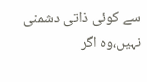سے کوئی ذاتی دشمنی نہیں،وہ اگر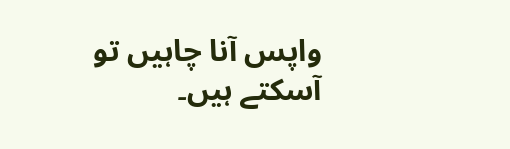واپس آنا چاہیں تو آسکتے ہیں۔